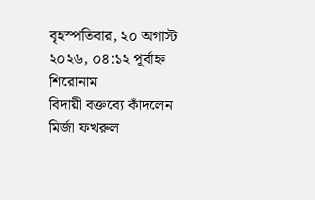বৃহস্পতিবার, ২০ অগাস্ট ২০২৬, ০৪:১২ পূর্বাহ্ন
শিরোনাম
বিদায়ী বক্তব্যে কাঁদলেন মির্জা ফখরুল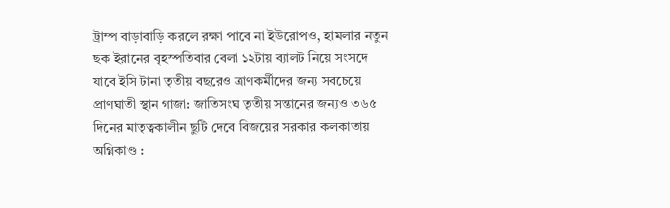ট্রাম্প বাড়াবাড়ি করলে রক্ষা পাবে না ইউরোপও, হামলার নতুন ছক ইরানের বৃহস্পতিবার বেলা ১২টায় ব্যালট নিয়ে সংসদে যাবে ইসি টানা তৃতীয় বছরেও ত্রাণকর্মীদের জন্য সবচেয়ে প্রাণঘাতী স্থান গাজা: জাতিসংঘ তৃতীয় সন্তানের জন্যও ৩৬৫ দিনের মাতৃত্বকালীন ছুটি দেবে বিজয়ের সরকার কলকাতায় অগ্নিকাণ্ড :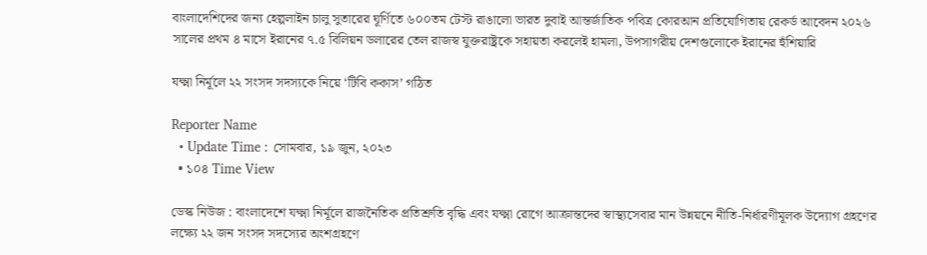বাংলাদেশিদের জন্য হেল্পলাইন চালু সুতারের ঘূর্ণিতে ৬০০তম টেস্ট রাঙালো ভারত দুবাই আন্তর্জাতিক পবিত্র কোরআন প্রতিযোগিতায় রেকর্ড আবেদন ২০২৬ সালের প্রথম ৪ মাসে ইরানের ৭.৫ বিলিয়ন ডলারের তেল রাজস্ব যুক্তরাষ্ট্রকে সহায়তা করলেই হামলা, উপসাগরীয় দেশগুলোকে ইরানের হুঁশিয়ারি

যক্ষ্মা নির্মূলে ২২ সংসদ সদস্যকে নিয়ে ‘টিবি ককাস’ গঠিত

Reporter Name
  • Update Time : সোমবার, ১৯ জুন, ২০২৩
  • ১০৪ Time View

ডেস্ক নিউজ : বাংলাদেশে যক্ষ্মা নির্মূলে রাজনৈতিক প্রতিশ্রুতি বৃদ্ধি এবং যক্ষ্মা রোগে আক্রান্তদের স্বাস্থ্যসেবার মান উন্নয়নে নীতি-নির্ধারণীমূলক উদ্যোগ গ্রহণের লক্ষ্যে ২২ জন সংসদ সদস্যের অংশগ্রহণে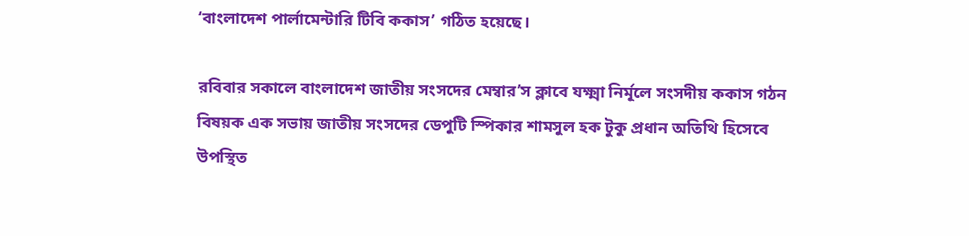‘বাংলাদেশ পার্লামেন্টারি টিবি ককাস’ গঠিত হয়েছে।

রবিবার সকালে বাংলাদেশ জাতীয় সংসদের মেম্বার’স ক্লাবে যক্ষ্মা নির্মূলে সংসদীয় ককাস গঠন বিষয়ক এক সভায় জাতীয় সংসদের ডেপুটি স্পিকার শামসুল হক টুকু প্রধান অতিথি হিসেবে উপস্থিত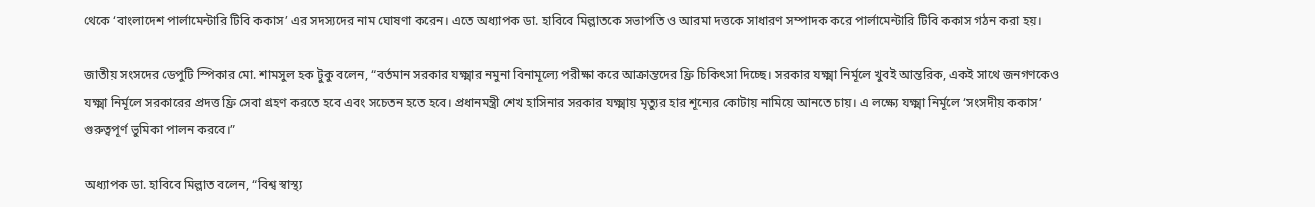থেকে ‘বাংলাদেশ পার্লামেন্টারি টিবি ককাস’ এর সদস্যদের নাম ঘোষণা করেন। এতে অধ্যাপক ডা. হাবিবে মিল্লাতকে সভাপতি ও আরমা দত্তকে সাধারণ সম্পাদক করে পার্লামেন্টারি টিবি ককাস গঠন করা হয়।

জাতীয় সংসদের ডেপুটি স্পিকার মো. শামসুল হক টুকু বলেন, “বর্তমান সরকার যক্ষ্মার নমুনা বিনামূল্যে পরীক্ষা করে আক্রান্তদের ফ্রি চিকিৎসা দিচ্ছে। সরকার যক্ষ্মা নির্মূলে খুবই আন্তরিক, একই সাথে জনগণকেও যক্ষ্মা নির্মূলে সরকারের প্রদত্ত ফ্রি সেবা গ্রহণ করতে হবে এবং সচেতন হতে হবে। প্রধানমন্ত্রী শেখ হাসিনার সরকার যক্ষ্মায় মৃত্যুর হার শূন্যের কোটায় নামিয়ে আনতে চায়। এ লক্ষ্যে যক্ষ্মা নির্মূলে ‘সংসদীয় ককাস’ গুরুত্বপূর্ণ ভুমিকা পালন করবে।”

অধ্যাপক ডা. হাবিবে মিল্লাত বলেন, “বিশ্ব স্বাস্থ্য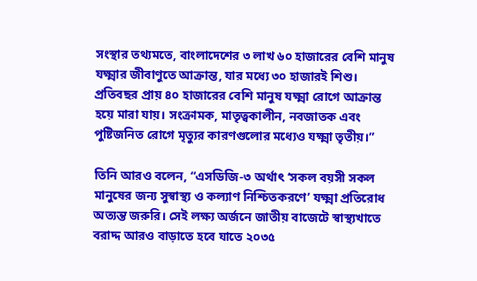সংস্থার তথ্যমতে, বাংলাদেশের ৩ লাখ ৬০ হাজারের বেশি মানুষ যক্ষ্মার জীবাণুতে আক্রান্ত, যার মধ্যে ৩০ হাজারই শিশু। প্রতিবছর প্রায় ৪০ হাজারের বেশি মানুষ যক্ষ্মা রোগে আক্রান্ত হয়ে মারা যায়। সংক্রামক, মাতৃত্বকালীন, নবজাতক এবং পুষ্টিজনিত রোগে মৃত্যুর কারণগুলোর মধ্যেও যক্ষ্মা তৃতীয়।”

তিনি আরও বলেন, “এসডিজি-৩ অর্থাৎ ‘সকল বয়সী সকল মানুষের জন্য সুস্বাস্থ্য ও কল্যাণ নিশ্চিতকরণে’ যক্ষ্মা প্রতিরোধ অত্যন্ত জরুরি। সেই লক্ষ্য অর্জনে জাতীয় বাজেটে স্বাস্থ্যখাতে বরাদ্দ আরও বাড়াতে হবে যাতে ২০৩৫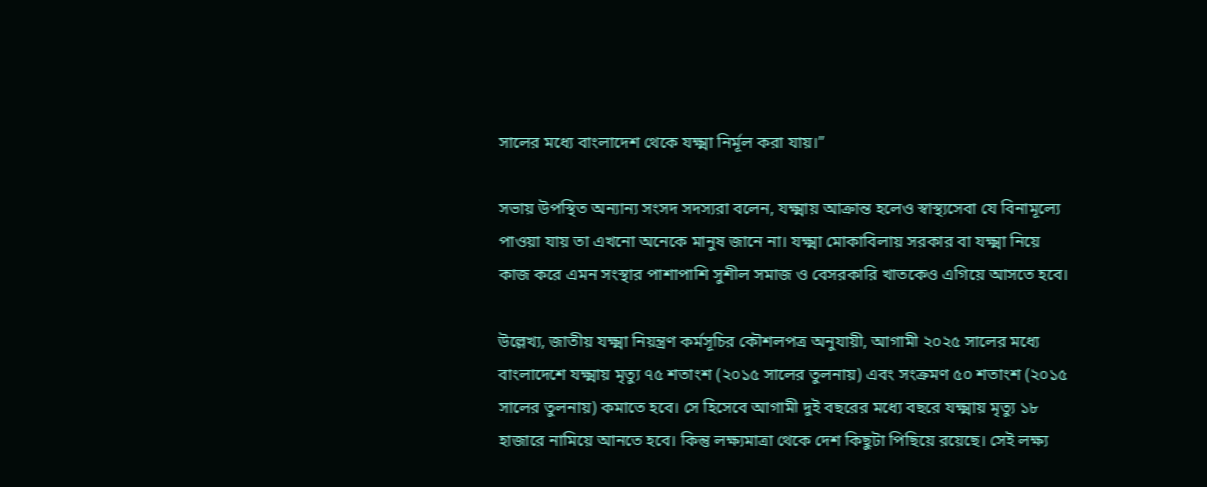সালের মধ্যে বাংলাদেশ থেকে যক্ষ্মা নির্মূল করা যায়।”

সভায় উপস্থিত অন্যান্য সংসদ সদস্যরা বলেন, যক্ষ্মায় আক্রান্ত হলেও স্বাস্থ্যসেবা যে বিনামূল্যে পাওয়া যায় তা এখনো অনেকে মানুষ জানে না। যক্ষ্মা মোকাবিলায় সরকার বা যক্ষ্মা নিয়ে কাজ করে এমন সংস্থার পাশাপাশি সুশীল সমাজ ও বেসরকারি খাতকেও এগিয়ে আসতে হবে।

উল্লেখ্য, জাতীয় যক্ষ্মা নিয়ন্ত্রণ কর্মসূচির কৌশলপত্র অনুযায়ী, আগামী ২০২৫ সালের মধ্যে বাংলাদেশে যক্ষ্মায় মৃত্যু ৭৫ শতাংশ (২০১৫ সালের তুলনায়) এবং সংক্রমণ ৫০ শতাংশ (২০১৫ সালের তুলনায়) কমাতে হবে। সে হিসেবে আগামী দুই বছরের মধ্যে বছরে যক্ষ্মায় মৃত্যু ১৮ হাজারে নামিয়ে আনতে হবে। কিন্তু লক্ষ্যমাত্রা থেকে দেশ কিছুটা পিছিয়ে রয়েছে। সেই লক্ষ্য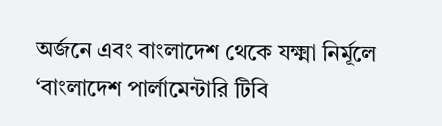অর্জনে এবং বাংলাদেশ থেকে যক্ষ্মা নির্মূলে ‘বাংলাদেশ পার্লামেন্টারি টিবি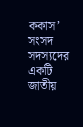ককাস’ সংসদ সদস্যদের একটি জাতীয়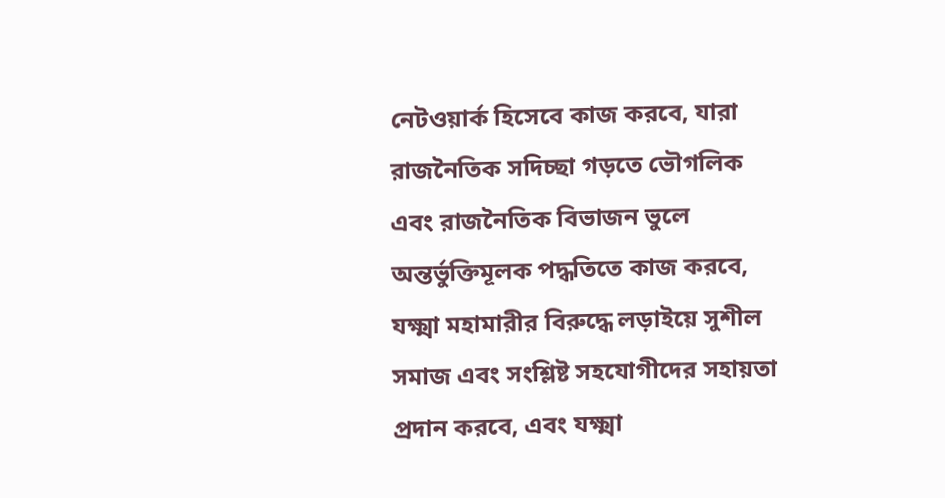নেটওয়ার্ক হিসেবে কাজ করবে, যারা রাজনৈতিক সদিচ্ছা গড়তে ভৌগলিক এবং রাজনৈতিক বিভাজন ভুলে অন্তর্ভুক্তিমূলক পদ্ধতিতে কাজ করবে, যক্ষ্মা মহামারীর বিরুদ্ধে লড়াইয়ে সুশীল সমাজ এবং সংশ্লিষ্ট সহযোগীদের সহায়তা প্রদান করবে, এবং যক্ষ্মা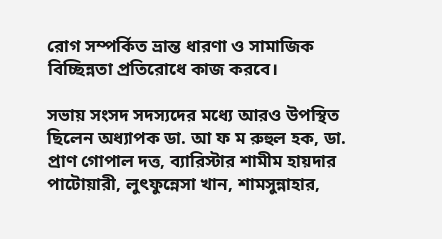রোগ সম্পর্কিত ভ্রান্ত ধারণা ও সামাজিক বিচ্ছিন্নতা প্রতিরোধে কাজ করবে।

সভায় সংসদ সদস্যদের মধ্যে আরও উপস্থিত ছিলেন অধ্যাপক ডা. আ ফ ম রুহুল হক, ডা. প্রাণ গোপাল দত্ত, ব্যারিস্টার শামীম হায়দার পাটোয়ারী, লুৎফুন্নেসা খান, শামসুন্নাহার,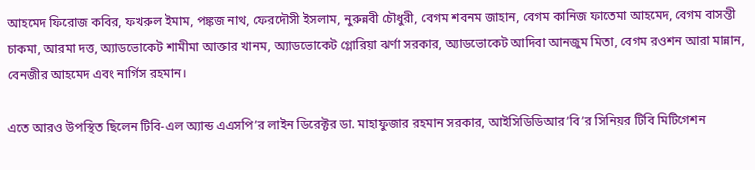আহমেদ ফিরোজ কবির, ফখরুল ইমাম, পঙ্কজ নাথ, ফেরদৌসী ইসলাম, নুরুন্নবী চৌধুরী, বেগম শবনম জাহান, বেগম কানিজ ফাতেমা আহমেদ, বেগম বাসন্তী চাকমা, আরমা দত্ত, অ্যাডভোকেট শামীমা আক্তার খানম, অ্যাডভোকেট গ্লোরিয়া ঝর্ণা সরকার, অ্যাডভোকেট আদিবা আনজুম মিতা, বেগম রওশন আরা মান্নান, বেনজীর আহমেদ এবং নার্গিস রহমান।

এতে আরও উপস্থিত ছিলেন টিবি-এল অ্যান্ড এএসপি’র লাইন ডিরেক্টর ডা. মাহাফুজার রহমান সরকার, আইসিডিডিআর’বি’র সিনিয়র টিবি মিটিগেশন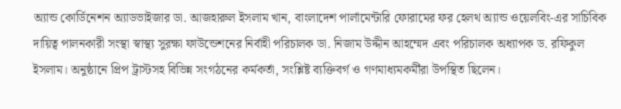অ্যান্ড কোর্ডিনেশন অ্যাডভাইজার ডা. আজহারুল ইসলাম খান, বাংলাদেশ পার্লামেন্টারি ফোরামের ফর হেলথ অ্যান্ড ওয়েলবিং-এর সাচিবিক দায়িত্ব পালনকারী সংস্থা স্বাস্থ্য সুরক্ষা ফাউন্ডেশনের নির্বাহী পরিচালক ডা. নিজাম উদ্দীন আহম্মেদ এবং পরিচালক অধ্যাপক ড. রফিকুল ইসলাম। অনুষ্ঠানে প্রিপ ট্রাস্টসহ বিভিন্ন সংগঠনের কর্মকর্তা, সংশ্লিষ্ট ব্যক্তিবর্গ ও গণমাধ্যমকর্মীরা উপস্থিত ছিলেন।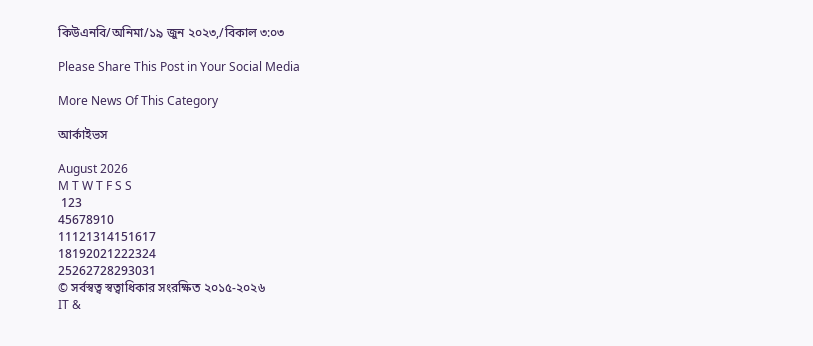কিউএনবি/অনিমা/১৯ জুন ২০২৩,/বিকাল ৩:০৩

Please Share This Post in Your Social Media

More News Of This Category

আর্কাইভস

August 2026
M T W T F S S
 123
45678910
11121314151617
18192021222324
25262728293031
© সর্বস্বত্ব স্বত্বাধিকার সংরক্ষিত ২০১৫-২০২৬
IT &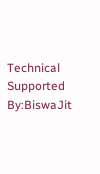Technical Supported By:BiswaJit